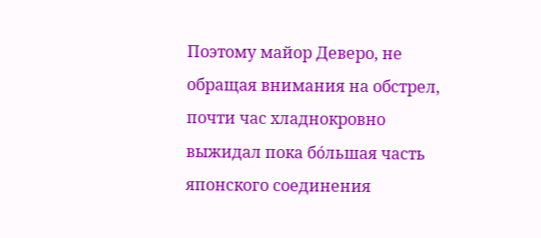Поэтому майор Деверо, не обращая внимания на обстрел, почти час хладнокровно выжидал пока бóльшая часть японского соединения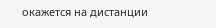окажется на дистанции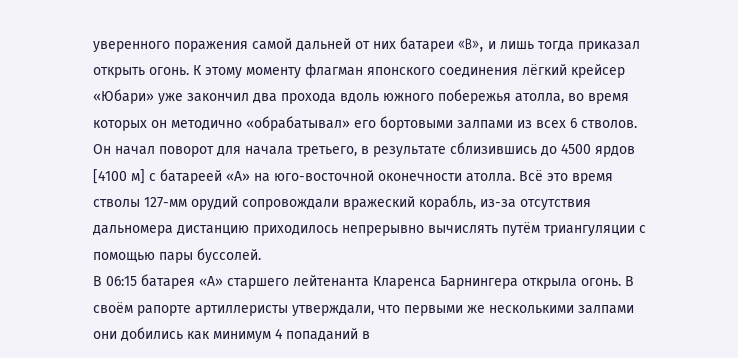уверенного поражения самой дальней от них батареи «B», и лишь тогда приказал открыть огонь. К этому моменту флагман японского соединения лёгкий крейсер «Юбари» уже закончил два прохода вдоль южного побережья атолла, во время которых он методично «обрабатывал» его бортовыми залпами из всех 6 стволов.
Он начал поворот для начала третьего, в результате сблизившись до 4500 ярдов [4100 м] с батареей «А» на юго-восточной оконечности атолла. Всё это время стволы 127-мм орудий сопровождали вражеский корабль, из-за отсутствия дальномера дистанцию приходилось непрерывно вычислять путём триангуляции с помощью пары буссолей.
В 06:15 батарея «А» старшего лейтенанта Кларенса Барнингера открыла огонь. В своём рапорте артиллеристы утверждали, что первыми же несколькими залпами они добились как минимум 4 попаданий в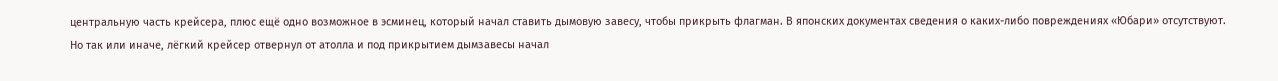центральную часть крейсера, плюс ещё одно возможное в эсминец, который начал ставить дымовую завесу, чтобы прикрыть флагман. В японских документах сведения о каких-либо повреждениях «Юбари» отсутствуют.
Но так или иначе, лёгкий крейсер отвернул от атолла и под прикрытием дымзавесы начал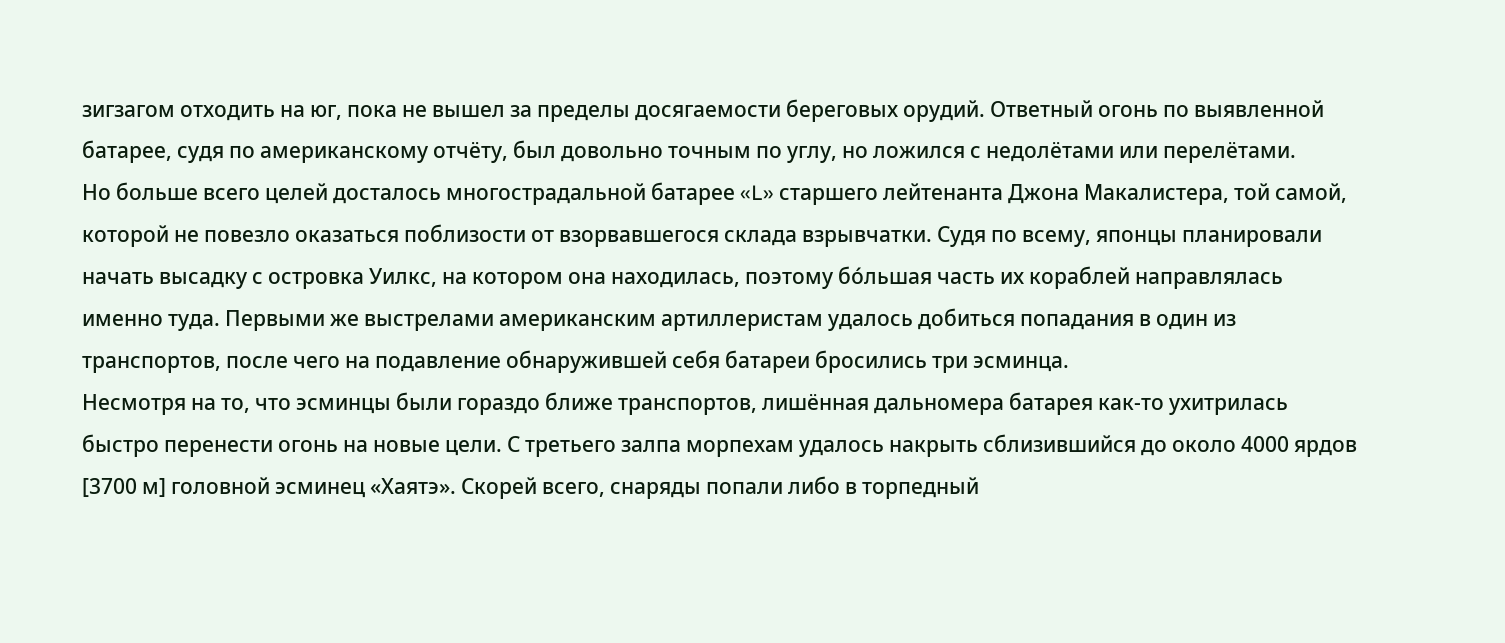зигзагом отходить на юг, пока не вышел за пределы досягаемости береговых орудий. Ответный огонь по выявленной батарее, судя по американскому отчёту, был довольно точным по углу, но ложился с недолётами или перелётами.
Но больше всего целей досталось многострадальной батарее «L» старшего лейтенанта Джона Макалистера, той самой, которой не повезло оказаться поблизости от взорвавшегося склада взрывчатки. Судя по всему, японцы планировали начать высадку с островка Уилкс, на котором она находилась, поэтому бóльшая часть их кораблей направлялась именно туда. Первыми же выстрелами американским артиллеристам удалось добиться попадания в один из транспортов, после чего на подавление обнаружившей себя батареи бросились три эсминца.
Несмотря на то, что эсминцы были гораздо ближе транспортов, лишённая дальномера батарея как-то ухитрилась быстро перенести огонь на новые цели. С третьего залпа морпехам удалось накрыть сблизившийся до около 4000 ярдов [3700 м] головной эсминец «Хаятэ». Скорей всего, снаряды попали либо в торпедный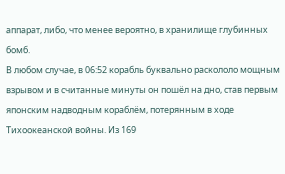аппарат, либо, что менее вероятно, в хранилище глубинных бомб.
В любом случае, в 06:52 корабль буквально раскололо мощным взрывом и в считанные минуты он пошёл на дно, став первым японским надводным кораблём, потерянным в ходе Тихоокеанской войны. Из 169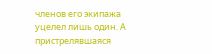членов его экипажа уцелел лишь один. А пристрелявшаяся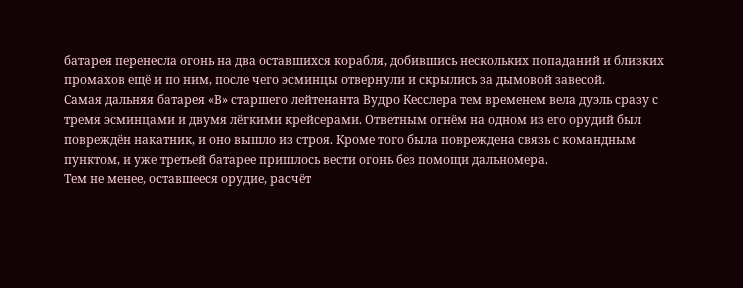батарея перенесла огонь на два оставшихся корабля, добившись нескольких попаданий и близких промахов ещё и по ним, после чего эсминцы отвернули и скрылись за дымовой завесой.
Самая дальняя батарея «В» старшего лейтенанта Вудро Кесслера тем временем вела дуэль сразу с тремя эсминцами и двумя лёгкими крейсерами. Ответным огнём на одном из его орудий был повреждён накатник, и оно вышло из строя. Кроме того была повреждена связь с командным пунктом, и уже третьей батарее пришлось вести огонь без помощи дальномера.
Тем не менее, оставшееся орудие, расчёт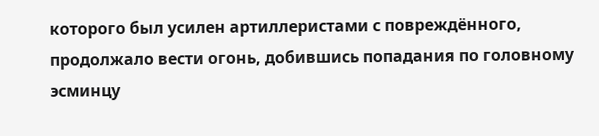которого был усилен артиллеристами с повреждённого, продолжало вести огонь, добившись попадания по головному эсминцу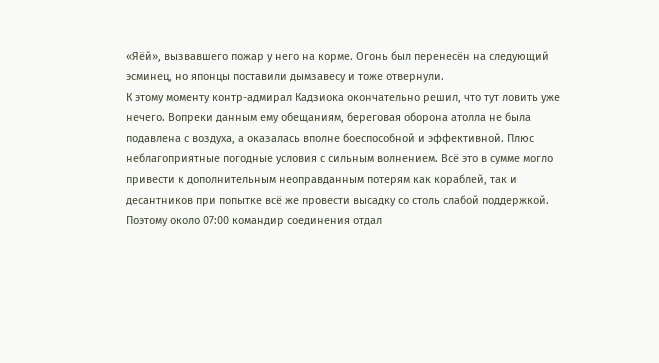«Яёй», вызвавшего пожар у него на корме. Огонь был перенесён на следующий эсминец, но японцы поставили дымзавесу и тоже отвернули.
К этому моменту контр-адмирал Кадзиока окончательно решил, что тут ловить уже нечего. Вопреки данным ему обещаниям, береговая оборона атолла не была подавлена с воздуха, а оказалась вполне боеспособной и эффективной. Плюс неблагоприятные погодные условия с сильным волнением. Всё это в сумме могло привести к дополнительным неоправданным потерям как кораблей, так и десантников при попытке всё же провести высадку со столь слабой поддержкой.
Поэтому около 07:00 командир соединения отдал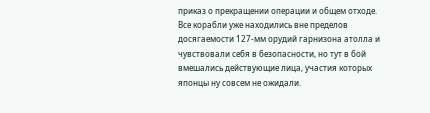приказ о прекращении операции и общем отходе. Все корабли уже находились вне пределов досягаемости 127-мм орудий гарнизона атолла и чувствовали себя в безопасности, но тут в бой вмешались действующие лица, участия которых японцы ну совсем не ожидали.